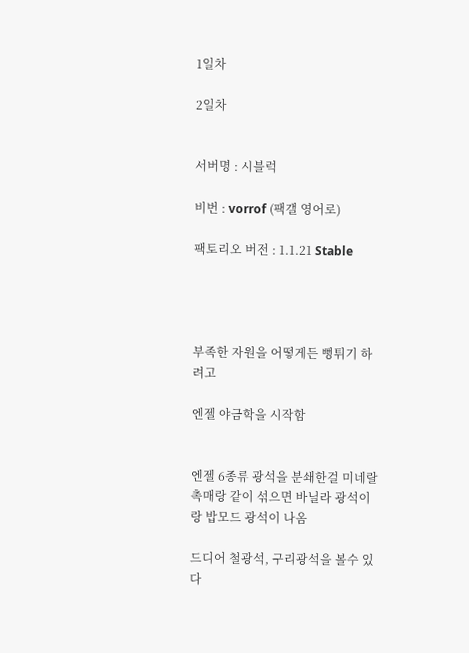1일차

2일차


서버명 : 시블럭

비번 : vorrof (팩갤 영어로)

팩토리오 버전 : 1.1.21 Stable




부족한 자원을 어떻게든 뻥튀기 하려고

엔젤 야금학을 시작함


엔젤 6종류 광석을 분쇄한걸 미네랄 촉매랑 같이 섞으면 바닐라 광석이랑 밥모드 광석이 나옴

드디어 철광석, 구리광석을 볼수 있다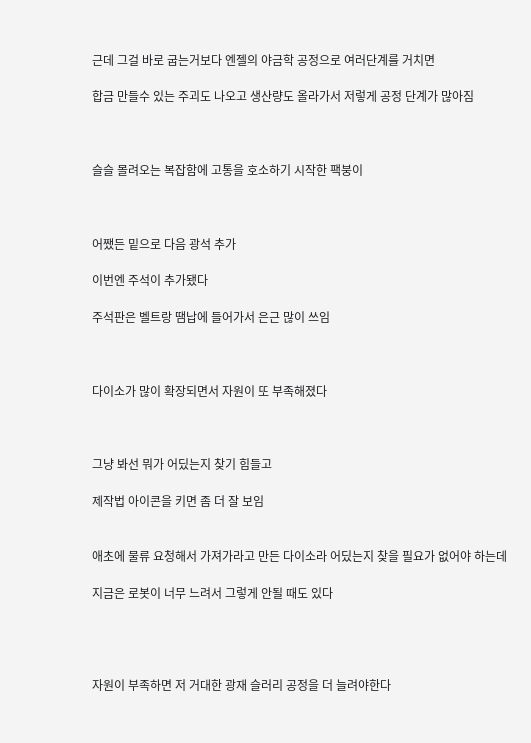근데 그걸 바로 굽는거보다 엔젤의 야금학 공정으로 여러단계를 거치면

합금 만들수 있는 주괴도 나오고 생산량도 올라가서 저렇게 공정 단계가 많아짐



슬슬 몰려오는 복잡함에 고통을 호소하기 시작한 팩붕이



어쨌든 밑으로 다음 광석 추가

이번엔 주석이 추가됐다

주석판은 벨트랑 땜납에 들어가서 은근 많이 쓰임



다이소가 많이 확장되면서 자원이 또 부족해졌다



그냥 봐선 뭐가 어딨는지 찾기 힘들고

제작법 아이콘을 키면 좀 더 잘 보임


애초에 물류 요청해서 가져가라고 만든 다이소라 어딨는지 찾을 필요가 없어야 하는데

지금은 로봇이 너무 느려서 그렇게 안될 때도 있다




자원이 부족하면 저 거대한 광재 슬러리 공정을 더 늘려야한다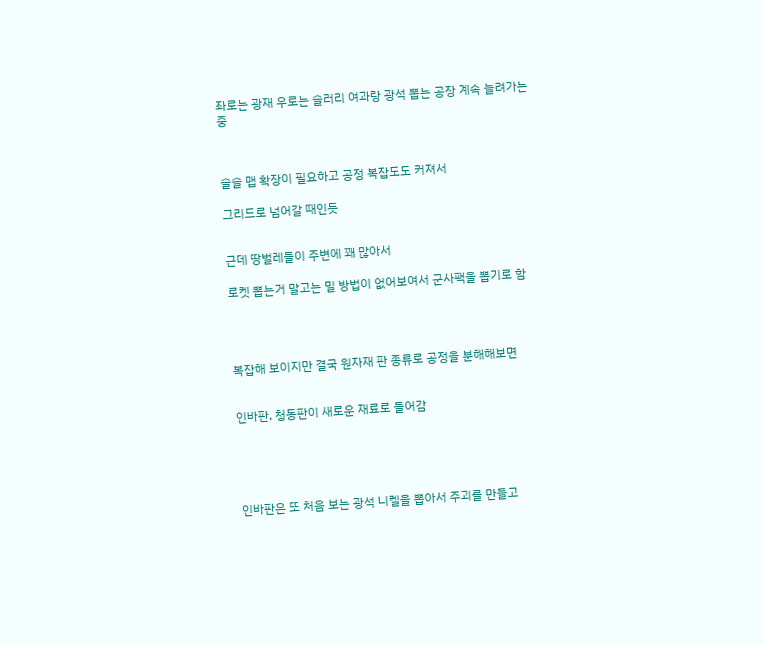좌로는 광재 우로는 슬러리 여과랑 광석 뽑는 공장 계속 늘려가는중



슬슬 맵 확장이 필요하고 공정 복잡도도 커져서

그리드로 넘어갈 때인듯


근데 땅벌레들이 주변에 꽤 많아서

로켓 뽑는거 말고는 밀 방법이 없어보여서 군사팩을 뽑기로 함




복잡해 보이지만 결국 원자재 판 종류로 공정을 분해해보면


인바판, 청동판이 새로운 재료로 들어감





인바판은 또 처음 보는 광석 니켈을 뽑아서 주괴를 만들고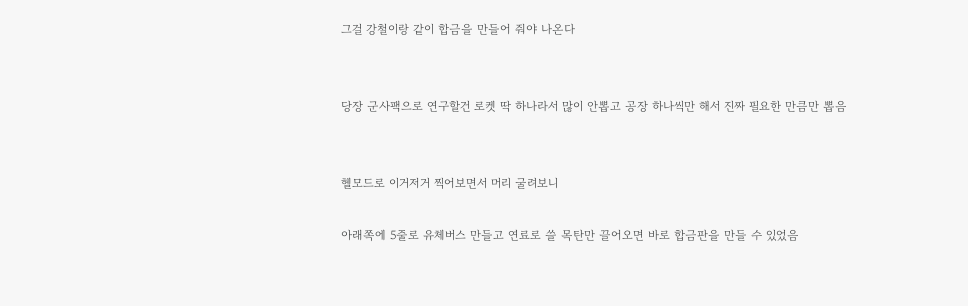그걸 강철이랑 같이 합금을 만들어 줘야 나온다


당장 군사팩으로 연구할건 로켓 딱 하나라서 많이 안뽑고 공장 하나씩만 해서 진짜 필요한 만큼만 뽑음


헬모드로 이거저거 찍어보면서 머리 굴려보니

아래쪽에 5줄로 유체버스 만들고 연료로 쓸 목탄만 끌어오면 바로 합금판을 만들 수 있었음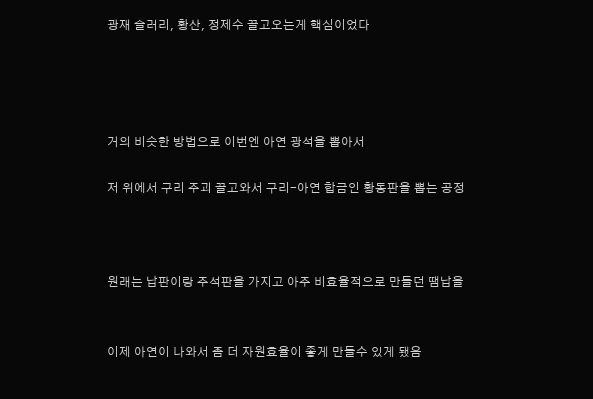광재 슬러리, 황산, 정제수 끌고오는게 핵심이었다




거의 비슷한 방법으로 이번엔 아연 광석을 뽑아서

저 위에서 구리 주괴 끌고와서 구리-아연 합금인 황동판을 뽑는 공정



원래는 납판이랑 주석판을 가지고 아주 비효율적으로 만들던 땜납을


이제 아연이 나와서 좀 더 자원효율이 좋게 만들수 있게 됐음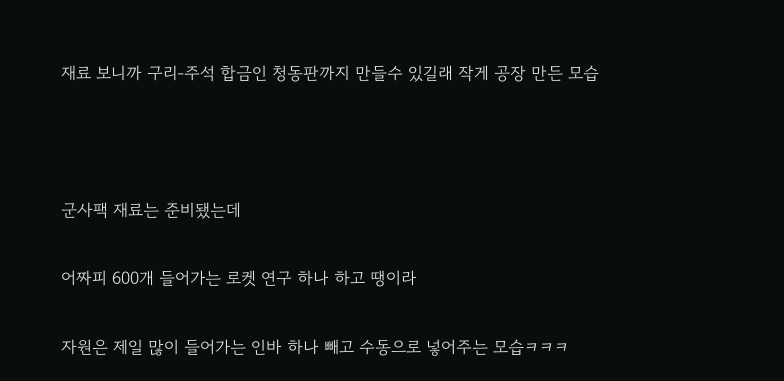재료 보니까 구리-주석 합금인 청동판까지 만들수 있길래 작게 공장 만든 모습



군사팩 재료는 준비됐는데

어짜피 600개 들어가는 로켓 연구 하나 하고 땡이라

자원은 제일 많이 들어가는 인바 하나 빼고 수동으로 넣어주는 모습ㅋㅋㅋ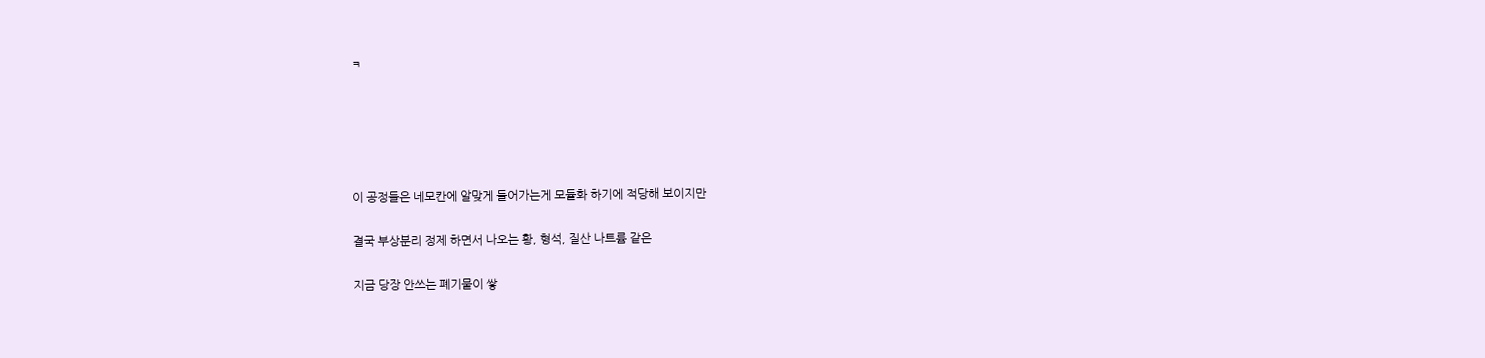ㅋ





이 공정들은 네모칸에 알맞게 들어가는게 모듈화 하기에 적당해 보이지만

결국 부상분리 정제 하면서 나오는 황, 형석, 질산 나트륨 같은

지금 당장 안쓰는 폐기물이 쌓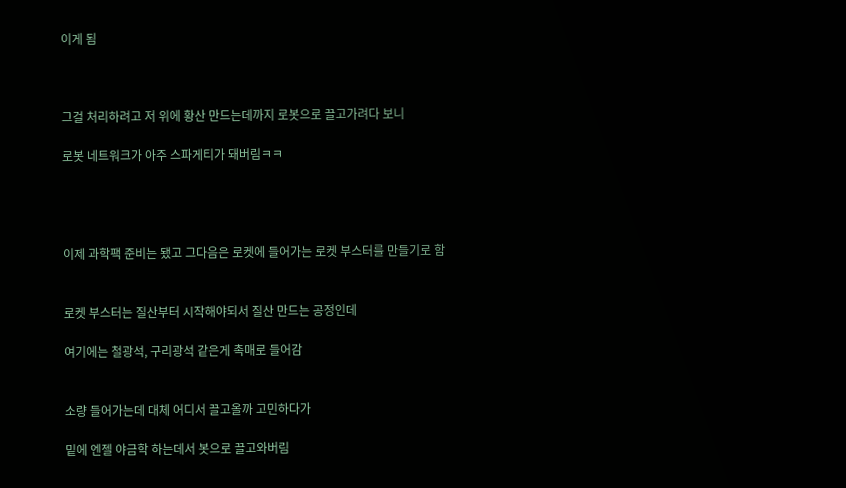이게 됨



그걸 처리하려고 저 위에 황산 만드는데까지 로봇으로 끌고가려다 보니

로봇 네트워크가 아주 스파게티가 돼버림ㅋㅋ




이제 과학팩 준비는 됐고 그다음은 로켓에 들어가는 로켓 부스터를 만들기로 함


로켓 부스터는 질산부터 시작해야되서 질산 만드는 공정인데

여기에는 철광석, 구리광석 같은게 촉매로 들어감


소량 들어가는데 대체 어디서 끌고올까 고민하다가

밑에 엔젤 야금학 하는데서 봇으로 끌고와버림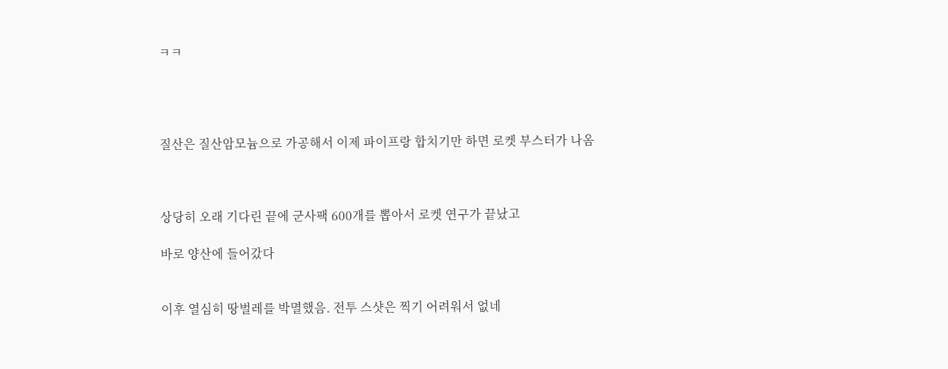ㅋㅋ




질산은 질산암모늄으로 가공해서 이제 파이프랑 합치기만 하면 로켓 부스터가 나옴



상당히 오래 기다린 끝에 군사팩 600개를 뽑아서 로켓 연구가 끝났고

바로 양산에 들어갔다


이후 열심히 땅벌레를 박멸했음. 전투 스샷은 찍기 어려워서 없네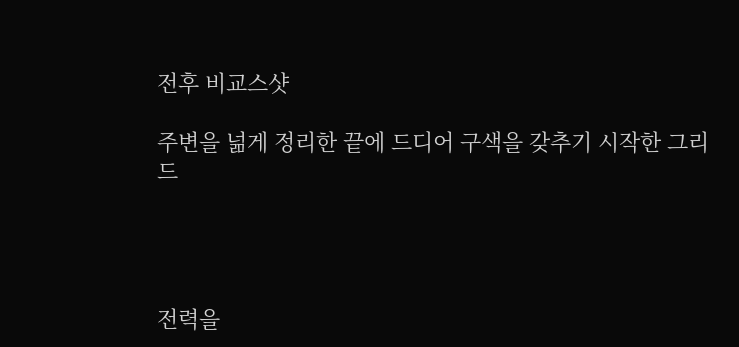전후 비교스샷

주변을 넒게 정리한 끝에 드디어 구색을 갖추기 시작한 그리드




전력을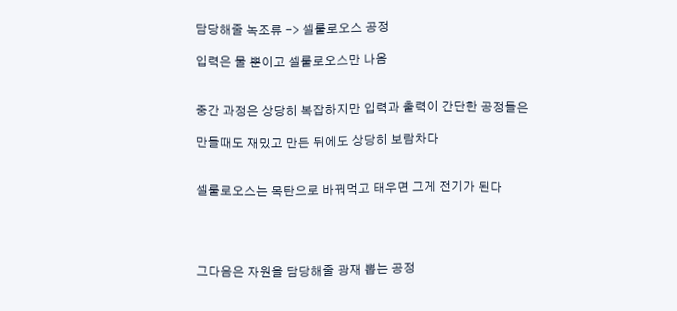담당해줄 녹조류 -> 셀룰로오스 공정

입력은 물 뿐이고 셀룰로오스만 나옴


중간 과정은 상당히 복잡하지만 입력과 출력이 간단한 공정들은

만들때도 재밌고 만든 뒤에도 상당히 보람차다


셀룰로오스는 목탄으로 바꿔먹고 태우면 그게 전기가 된다




그다음은 자원을 담당해줄 광재 뽑는 공정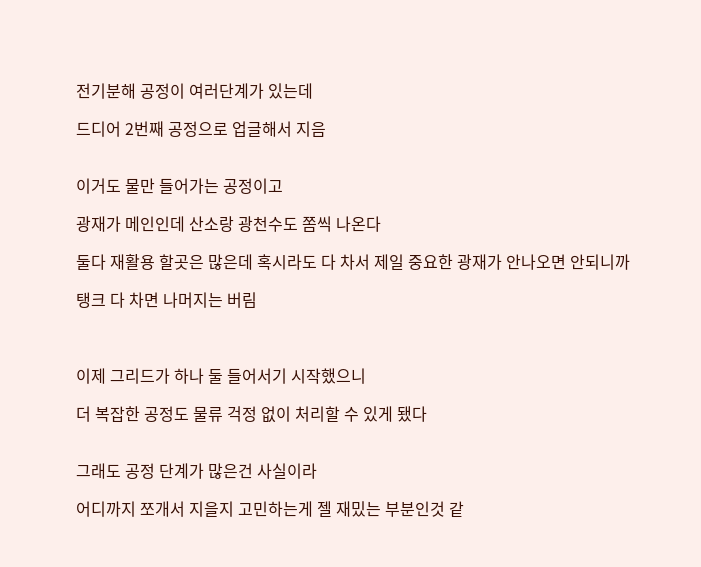전기분해 공정이 여러단계가 있는데

드디어 2번째 공정으로 업글해서 지음


이거도 물만 들어가는 공정이고

광재가 메인인데 산소랑 광천수도 쫌씩 나온다

둘다 재활용 할곳은 많은데 혹시라도 다 차서 제일 중요한 광재가 안나오면 안되니까

탱크 다 차면 나머지는 버림



이제 그리드가 하나 둘 들어서기 시작했으니

더 복잡한 공정도 물류 걱정 없이 처리할 수 있게 됐다


그래도 공정 단계가 많은건 사실이라

어디까지 쪼개서 지을지 고민하는게 젤 재밌는 부분인것 같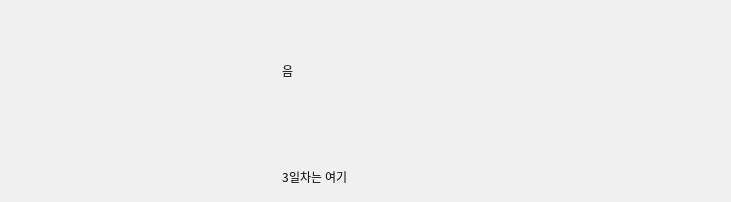음




3일차는 여기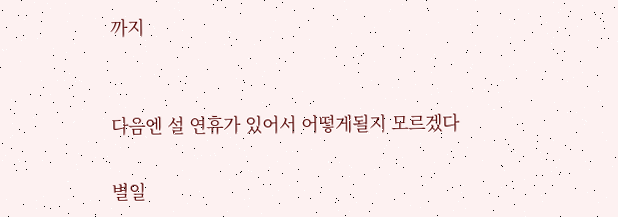까지


다음엔 설 연휴가 있어서 어떻게될지 모르겠다

별일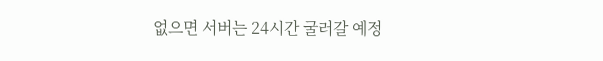없으면 서버는 24시간 굴러갈 예정